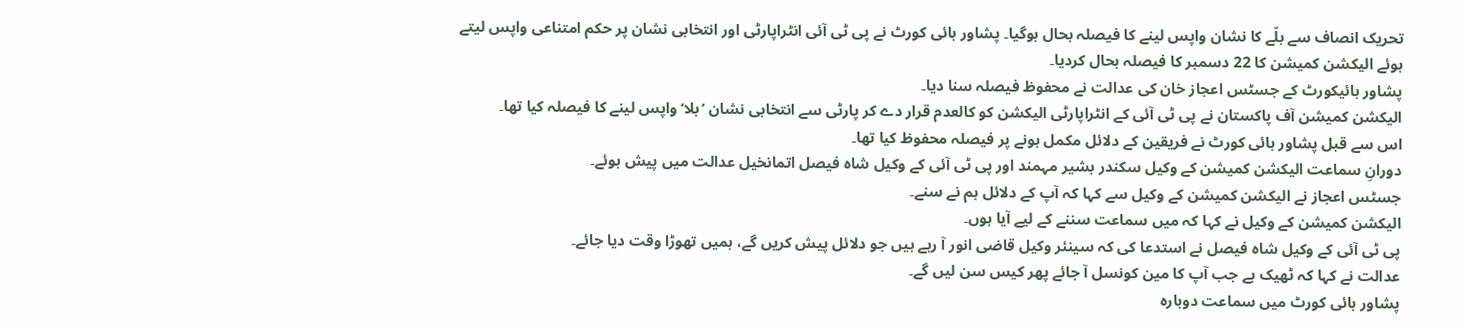تحریک انصاف سے بلّے کا نشان واپس لینے کا فیصلہ بحال ہوگیا۔ پشاور ہائی کورٹ نے پی ٹی آئی انٹراپارٹی اور انتخابی نشان پر حکم امتناعی واپس لیتے ہوئے الیکشن کمیشن کا 22 دسمبر کا فیصلہ بحال کردیا۔
پشاور ہائیکورٹ کے جسٹس اعجاز خان کی عدالت نے محفوظ فیصلہ سنا دیا۔
الیکشن کمیشن آف پاکستان نے پی ٹی آئی کے انٹراپارٹی الیکشن کو کالعدم قرار دے کر پارٹی سے انتخابی نشان ’بلا‘ واپس لینے کا فیصلہ کیا تھا۔
اس سے قبل پشاور ہائی کورٹ نے فریقین کے دلائل مکمل ہونے پر فیصلہ محفوظ کیا تھا۔
دورانِ سماعت الیکشن کمیشن کے وکیل سکندر بشیر مہمند اور پی ٹی آئی کے وکیل شاہ فیصل اتمانخیل عدالت میں پیش ہوئے۔
جسٹس اعجاز نے الیکشن کمیشن کے وکیل سے کہا کہ آپ کے دلائل ہم نے سنے۔
الیکشن کمیشن کے وکیل نے کہا کہ میں سماعت سننے کے لیے آیا ہوں۔
پی ٹی آئی کے وکیل شاہ فیصل نے استدعا کی کہ سینئر وکیل قاضی انور آ رہے ہیں جو دلائل پیش کریں گے، ہمیں تھوڑا وقت دیا جائے۔
عدالت نے کہا کہ ٹھیک ہے جب آپ کا مین کونسل آ جائے پھر کیس سن لیں گے۔
پشاور ہائی کورٹ میں سماعت دوبارہ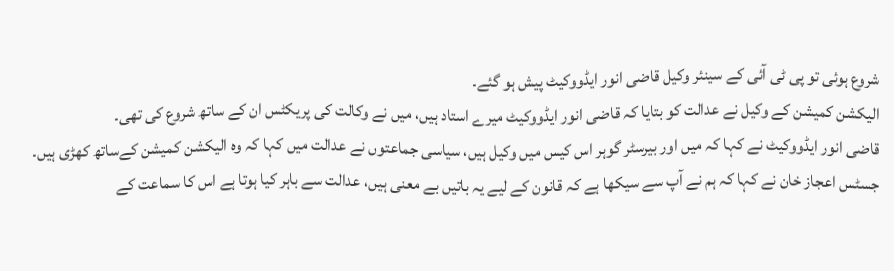شروع ہوئی تو پی ٹی آئی کے سینئر وکیل قاضی انور ایڈووکیٹ پیش ہو گئے۔
الیکشن کمیشن کے وکیل نے عدالت کو بتایا کہ قاضی انور ایڈووکیٹ میرے استاد ہیں، میں نے وکالت کی پریکٹس ان کے ساتھ شروع کی تھی۔
قاضی انور ایڈووکیٹ نے کہا کہ میں اور بیرسٹر گوہر اس کیس میں وکیل ہیں، سیاسی جماعتوں نے عدالت میں کہا کہ وہ الیکشن کمیشن کےساتھ کھڑی ہیں۔
جسٹس اعجاز خان نے کہا کہ ہم نے آپ سے سیکھا ہے کہ قانون کے لیے یہ باتیں بے معنی ہیں، عدالت سے باہر کیا ہوتا ہے اس کا سماعت کے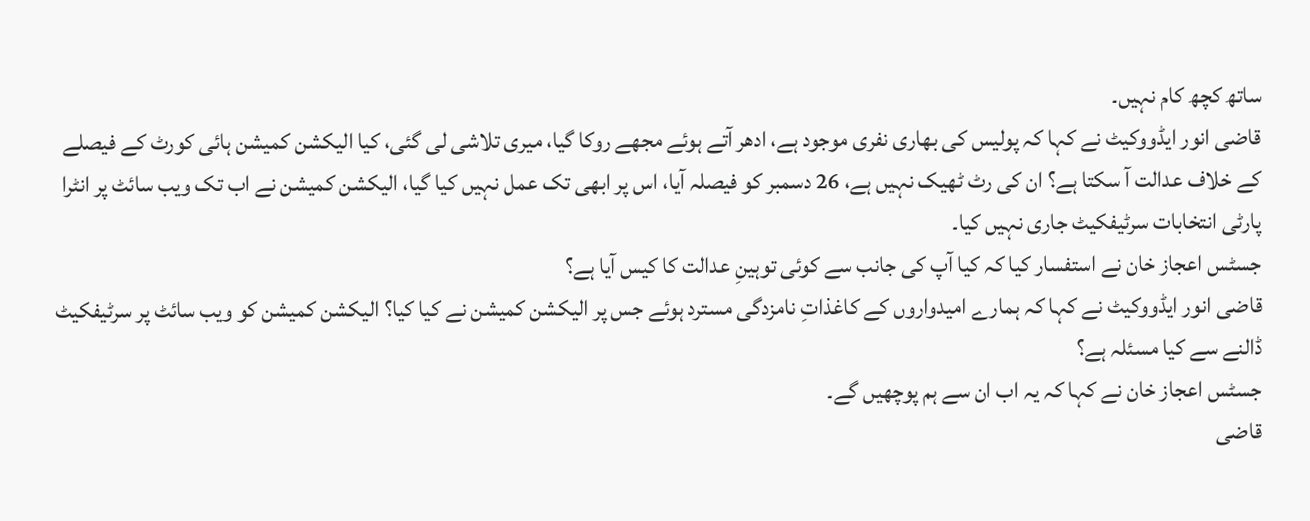ساتھ کچھ کام نہیں۔
قاضی انور ایڈووکیٹ نے کہا کہ پولیس کی بھاری نفری موجود ہے، ادھر آتے ہوئے مجھے روکا گیا، میری تلاشی لی گئی، کیا الیکشن کمیشن ہائی کورٹ کے فیصلے کے خلاف عدالت آ سکتا ہے؟ ان کی رٹ ٹھیک نہیں ہے، 26 دسمبر کو فیصلہ آیا، اس پر ابھی تک عمل نہیں کیا گیا، الیکشن کمیشن نے اب تک ویب سائٹ پر انٹرا پارٹی انتخابات سرٹیفکیٹ جاری نہیں کیا۔
جسٹس اعجاز خان نے استفسار کیا کہ کیا آپ کی جانب سے کوئی توہینِ عدالت کا کیس آیا ہے؟
قاضی انور ایڈووکیٹ نے کہا کہ ہمارے امیدواروں کے کاغذاتِ نامزدگی مسترد ہوئے جس پر الیکشن کمیشن نے کیا کیا؟ الیکشن کمیشن کو ویب سائٹ پر سرٹیفکیٹ ڈالنے سے کیا مسئلہ ہے؟
جسٹس اعجاز خان نے کہا کہ یہ اب ان سے ہم پوچھیں گے۔
قاضی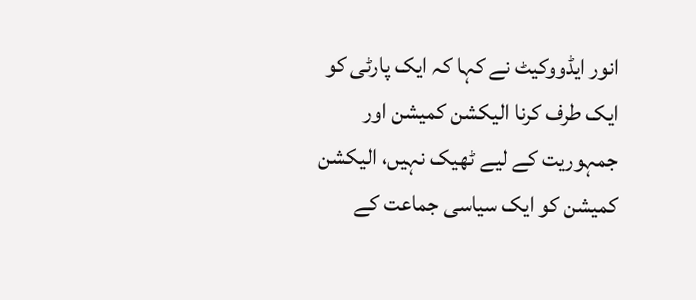انور ایڈووکیٹ نے کہا کہ ایک پارٹی کو ایک طرف کرنا الیکشن کمیشن اور جمہوریت کے لیے ٹھیک نہیں، الیکشن کمیشن کو ایک سیاسی جماعت کے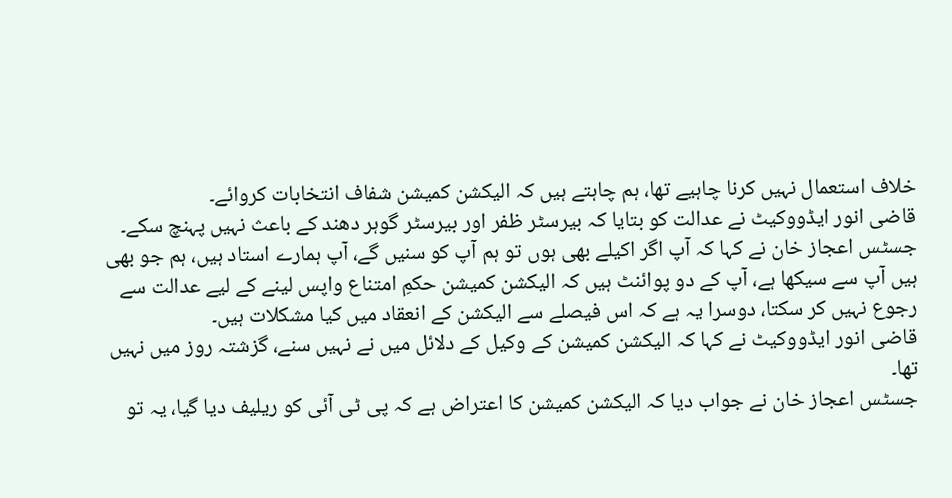خلاف استعمال نہیں کرنا چاہیے تھا، ہم چاہتے ہیں کہ الیکشن کمیشن شفاف انتخابات کروائے۔
قاضی انور ایڈووکیٹ نے عدالت کو بتایا کہ بیرسٹر ظفر اور بیرسٹر گوہر دھند کے باعث نہیں پہنچ سکے۔
جسٹس اعجاز خان نے کہا کہ آپ اگر اکیلے بھی ہوں تو ہم آپ کو سنیں گے، آپ ہمارے استاد ہیں، ہم جو بھی ہیں آپ سے سیکھا ہے، آپ کے دو پوائنٹ ہیں کہ الیکشن کمیشن حکمِ امتناع واپس لینے کے لیے عدالت سے رجوع نہیں کر سکتا، دوسرا یہ ہے کہ اس فیصلے سے الیکشن کے انعقاد میں کیا مشکلات ہیں۔
قاضی انور ایڈووکیٹ نے کہا کہ الیکشن کمیشن کے وکیل کے دلائل میں نے نہیں سنے، گزشتہ روز میں نہیں تھا۔
جسٹس اعجاز خان نے جواب دیا کہ الیکشن کمیشن کا اعتراض ہے کہ پی ٹی آئی کو ریلیف دیا گیا، یہ تو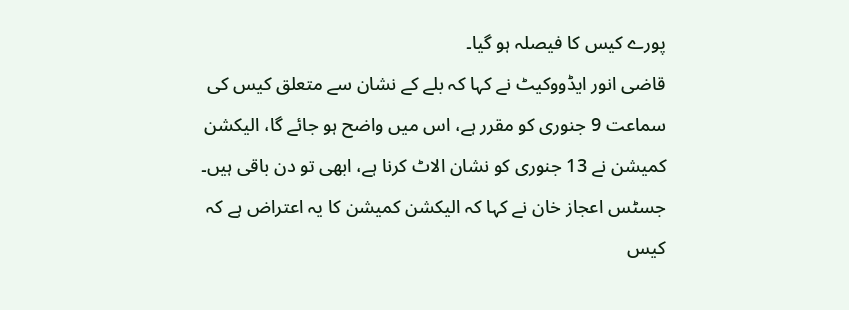پورے کیس کا فیصلہ ہو گیا۔
قاضی انور ایڈووکیٹ نے کہا کہ بلے کے نشان سے متعلق کیس کی سماعت 9 جنوری کو مقرر ہے، اس میں واضح ہو جائے گا، الیکشن کمیشن نے 13 جنوری کو نشان الاٹ کرنا ہے، ابھی تو دن باقی ہیں۔
جسٹس اعجاز خان نے کہا کہ الیکشن کمیشن کا یہ اعتراض ہے کہ کیس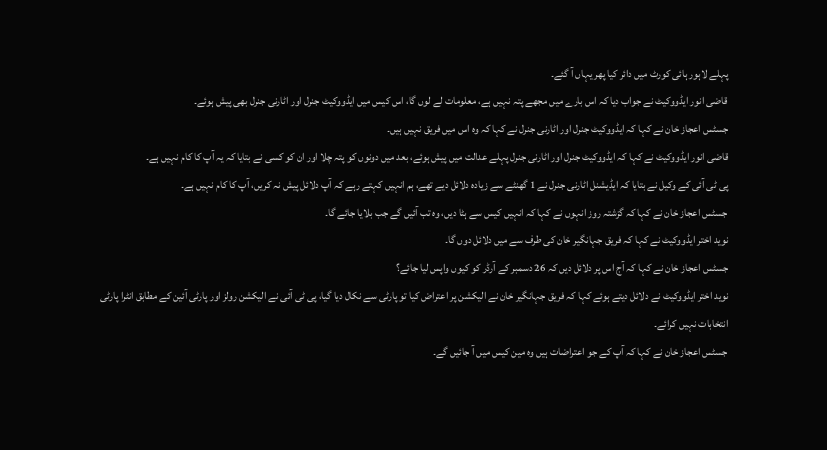پہلے لاہور ہائی کورٹ میں دائر کیا پھر یہاں آ گئے۔
قاضی انور ایڈووکیٹ نے جواب دیا کہ اس بارے میں مجھے پتہ نہیں ہے، معلومات لے لوں گا، اس کیس میں ایڈووکیٹ جنرل اور اٹارنی جنرل بھی پیش ہوئے۔
جسٹس اعجاز خان نے کہا کہ ایڈووکیٹ جنرل اور اٹارنی جنرل نے کہا کہ وہ اس میں فریق نہیں ہیں۔
قاضی انور ایڈووکیٹ نے کہا کہ ایڈووکیٹ جنرل اور اٹارنی جنرل پہلے عدالت میں پیش ہوئے، بعد میں دونوں کو پتہ چلا اور ان کو کسی نے بتایا کہ یہ آپ کا کام نہیں ہے۔
پی ٹی آئی کے وکیل نے بتایا کہ ایڈیشنل اٹارنی جنرل نے 1 گھنٹے سے زیادہ دلائل دیے تھے، ہم انہیں کہتے رہے کہ آپ دلائل پیش نہ کریں، آپ کا کام نہیں ہے۔
جسٹس اعجاز خان نے کہا کہ گزشتہ روز انہوں نے کہا کہ انہیں کیس سے ہٹا دیں، وہ تب آئیں گے جب بلایا جائے گا۔
نوید اختر ایڈووکیٹ نے کہا کہ فریق جہانگیر خان کی طرف سے میں دلائل دوں گا۔
جسٹس اعجاز خان نے کہا کہ آج اس پر دلائل دیں کہ 26 دسمبر کے آرڈر کو کیوں واپس لیا جائے؟
نوید اختر ایڈووکیٹ نے دلائل دیتے ہوئے کہا کہ فریق جہانگیر خان نے الیکشن پر اعتراض کیا تو پارٹی سے نکال دیا گیا، پی ٹی آئی نے الیکشن رولز اور پارٹی آئین کے مطابق انٹرا پارٹی انتخابات نہیں کرائے۔
جسٹس اعجاز خان نے کہا کہ آپ کے جو اعتراضات ہیں وہ مین کیس میں آ جائیں گے۔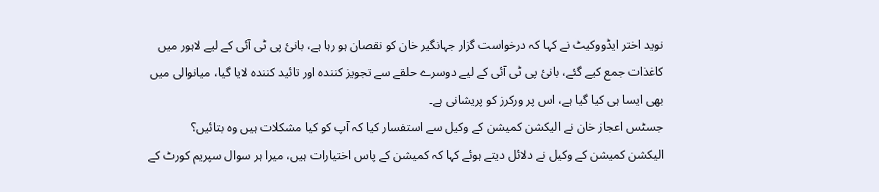نوید اختر ایڈووکیٹ نے کہا کہ درخواست گزار جہانگیر خان کو نقصان ہو رہا ہے، بانیٔ پی ٹی آئی کے لیے لاہور میں کاغذات جمع کیے گئے، بانیٔ پی ٹی آئی کے لیے دوسرے حلقے سے تجویز کنندہ اور تائید کنندہ لایا گیا، میانوالی میں بھی ایسا ہی کیا گیا ہے، اس پر ورکرز کو پریشانی ہے۔
جسٹس اعجاز خان نے الیکشن کمیشن کے وکیل سے استفسار کیا کہ آپ کو کیا مشکلات ہیں وہ بتائیں؟
الیکشن کمیشن کے وکیل نے دلائل دیتے ہوئے کہا کہ کمیشن کے پاس اختیارات ہیں، میرا ہر سوال سپریم کورٹ کے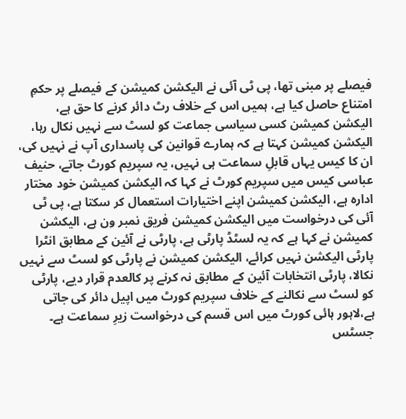فیصلے پر مبنی تھا، پی ٹی آئی نے الیکشن کمیشن کے فیصلے پر حکمِ امتناع حاصل کیا ہے، ہمیں اس کے خلاف رٹ دائر کرنے کا حق ہے، الیکشن کمیشن کسی سیاسی جماعت کو لسٹ سے نہیں نکال رہا، الیکشن کمیشن کہتا ہے کہ ہمارے قوانین کی پاسداری آپ نے نہیں کی، ان کا کیس یہاں قابلِ سماعت ہی نہیں، یہ سپریم کورٹ جاتے، حنیف عباسی کیس میں سپریم کورٹ نے کہا کہ الیکشن کمیشن خود مختار ادارہ ہے، الیکشن کمیشن اپنے اختیارات استعمال کر سکتا ہے، پی ٹی آئی کی درخواست میں الیکشن کمیشن فریق نمبر ون ہے، الیکشن کمیشن نے کہا ہے کہ یہ لسٹڈ پارٹی ہے، پارٹی نے آئین کے مطابق انٹرا پارٹی الیکشن نہیں کرائے، الیکشن کمیشن نے پارٹی کو لسٹ سے نہیں نکالا، پارٹی انتخابات آئین کے مطابق نہ کرنے پر کالعدم قرار دیے، پارٹی کو لسٹ سے نکالنے کے خلاف سپریم کورٹ میں اپیل دائر کی جاتی ہے،لاہور ہائی کورٹ میں اس قسم کی درخواست زیرِ سماعت ہے۔
جسٹس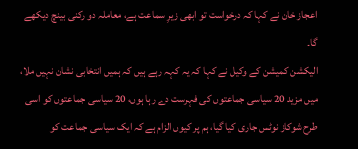اعجاز خان نے کہا کہ درخواست تو ابھی زیرِ سماعت ہے، معاملہ دو رکنی بینچ دیکھے گا۔
الیکشن کمیشن کے وکیل نے کہا کہ یہ کہہ رہے ہیں کہ ہمیں انتخابی نشان نہیں ملا، میں مزید 20 سیاسی جماعتوں کی فہرست دے رہا ہوں، 20 سیاسی جماعتوں کو اسی طرح شوکاز نوٹس جاری کیا گیا، ہم پر کیوں الزام ہے کہ ایک سیاسی جماعت کو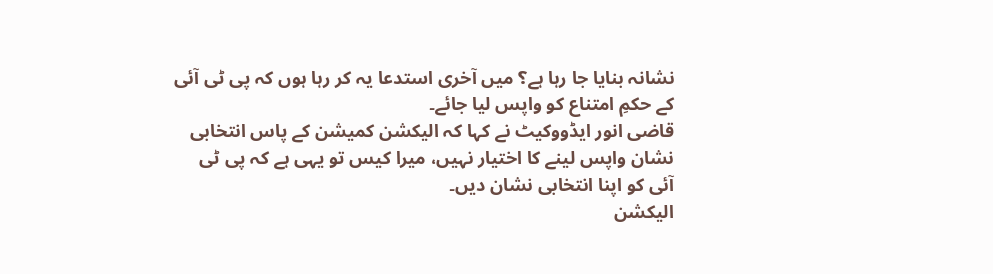نشانہ بنایا جا رہا ہے؟ میں آخری استدعا یہ کر رہا ہوں کہ پی ٹی آئی کے حکمِ امتناع کو واپس لیا جائے۔
قاضی انور ایڈووکیٹ نے کہا کہ الیکشن کمیشن کے پاس انتخابی نشان واپس لینے کا اختیار نہیں، میرا کیس تو یہی ہے کہ پی ٹی آئی کو اپنا انتخابی نشان دیں۔
الیکشن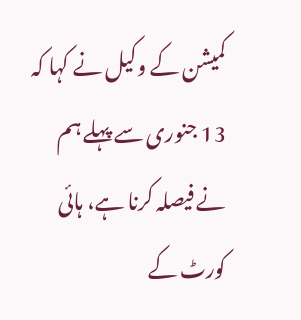کمیشن کے وکیل نے کہا کہ 13 جنوری سے پہلے ہم نے فیصلہ کرنا ہے، ہائی کورٹ کے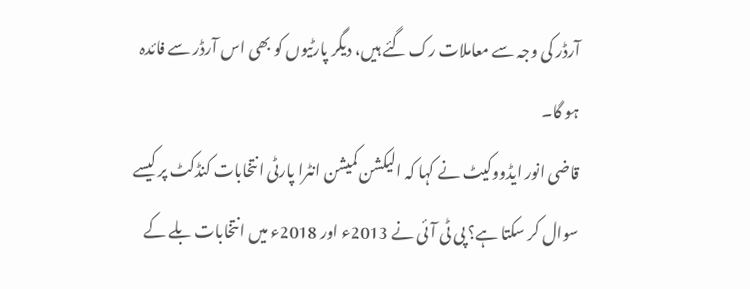آرڈر کی وجہ سے معاملات رک گئے ہیں، دیگر پارٹیوں کو بھی اس آرڈر سے فائدہ ہو گا۔
قاضی انور ایڈووکیٹ نے کہا کہ الیکشن کمیشن انٹرا پارٹی انتخابات کنڈکٹ پر کیسے سوال کر سکتا ہے؟ پی ٹی آئی نے 2013ء اور 2018ء میں انتخابات بلے کے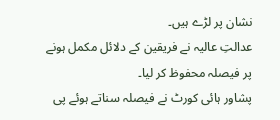نشان پر لڑے ہیں۔
عدالتِ عالیہ نے فریقین کے دلائل مکمل ہونے پر فیصلہ محفوظ کر لیا۔
پشاور ہائی کورٹ نے فیصلہ سناتے ہوئے پی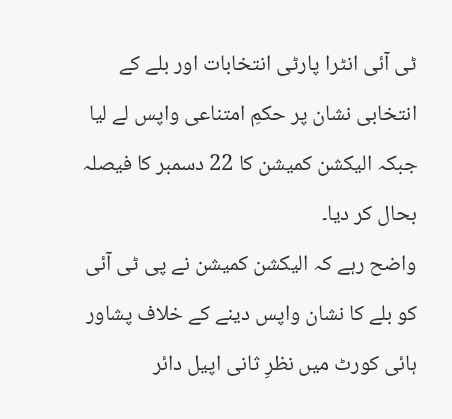ٹی آئی انٹرا پارٹی انتخابات اور بلے کے انتخابی نشان پر حکمِ امتناعی واپس لے لیا جبکہ الیکشن کمیشن کا 22 دسمبر کا فیصلہ بحال کر دیا۔
واضح رہے کہ الیکشن کمیشن نے پی ٹی آئی کو بلے کا نشان واپس دینے کے خلاف پشاور ہائی کورٹ میں نظرِ ثانی اپیل دائر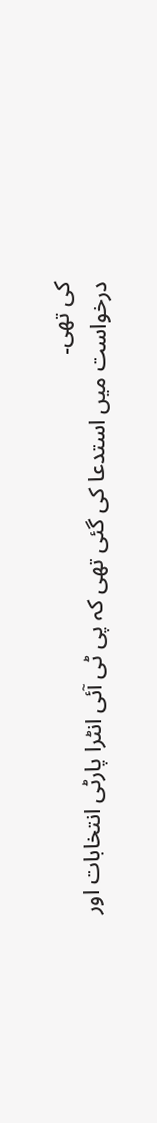کی تھی۔
درخواست میں استدعا کی گئی تھی کہ پی ٹی آئی انٹرا پارٹی انتخابات اور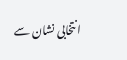انتخابی نشان سے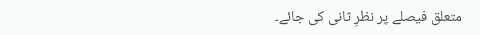متعلق فیصلے پر نظرِ ثانی کی جائے۔